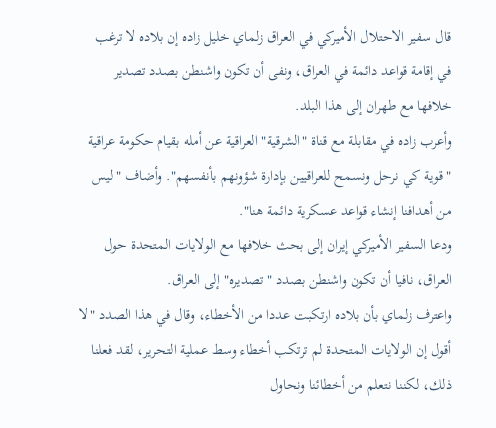قال سفير الاحتلال الأميركي في العراق زلماي خليل زاده إن بلاده لا ترغب في إقامة قواعد دائمة في العراق، ونفى أن تكون واشنطن بصدد تصدير خلافها مع طهران إلى هذا البلد.
وأعرب زاده في مقابلة مع قناة "الشرقية" العراقية عن أمله بقيام حكومة عراقية "قوية كي نرحل ونسمح للعراقيين بإدارة شؤونهم بأنفسهم". وأضاف "ليس من أهدافنا إنشاء قواعد عسكرية دائمة هنا".
ودعا السفير الأميركي إيران إلى بحث خلافها مع الولايات المتحدة حول العراق، نافيا أن تكون واشنطن بصدد "تصديره" إلى العراق.
واعترف زلماي بأن بلاده ارتكبت عددا من الأخطاء، وقال في هذا الصدد "لا أقول إن الولايات المتحدة لم ترتكب أخطاء وسط عملية التحرير، لقد فعلنا ذلك، لكننا نتعلم من أخطائنا ونحاول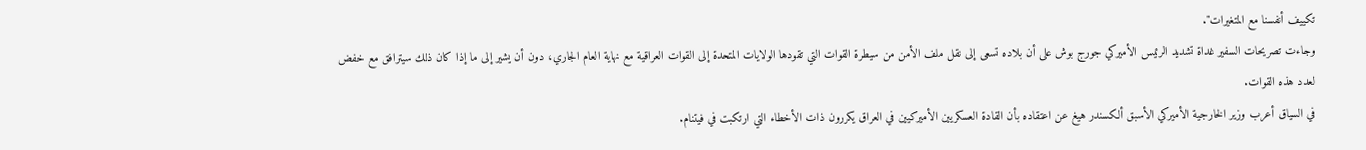تكييف أنفسنا مع المتغيرات".
وجاءت تصريحات السفير غداة تشديد الرئيس الأميركي جورج بوش على أن بلاده تسعى إلى نقل ملف الأمن من سيطرة القوات التي تقودها الولايات المتحدة إلى القوات العراقية مع نهاية العام الجاري، دون أن يشير إلى ما إذا كان ذلك سيترافق مع خفض لعدد هذه القوات.
في السياق أعرب وزير الخارجية الأميركي الأسبق ألكسندر هيغ عن اعتقاده بأن القادة العسكريين الأميركيين في العراق يكررون ذات الأخطاء التي ارتكبت في فيتنام.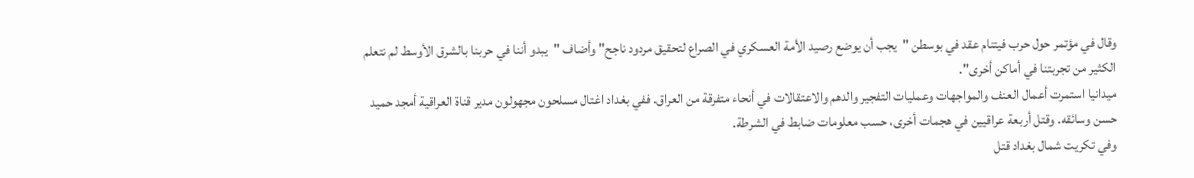وقال في مؤتمر حول حرب فيتنام عقد في بوسطن "يجب أن يوضع رصيد الأمة العسكري في الصراع لتحقيق مردود ناجح" وأضاف "يبدو أننا في حربنا بالشرق الأوسط لم نتعلم الكثير من تجربتنا في أماكن أخرى".
ميدانيا استمرت أعمال العنف والمواجهات وعمليات التفجير والدهم والاعتقالات في أنحاء متفرقة من العراق. ففي بغداد اغتال مسلحون مجهولون مدير قناة العراقية أمجد حميد حسن وسائقه. وقتل أربعة عراقيين في هجمات أخرى، حسب معلومات ضابط في الشرطة.
وفي تكريت شمال بغداد قتل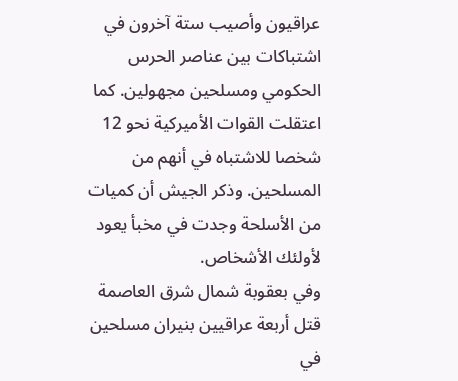عراقيون وأصيب ستة آخرون في اشتباكات بين عناصر الحرس الحكومي ومسلحين مجهولين. كما اعتقلت القوات الأميركية نحو 12 شخصا للاشتباه في أنهم من المسلحين. وذكر الجيش أن كميات من الأسلحة وجدت في مخبأ يعود لأولئك الأشخاص.
وفي بعقوبة شمال شرق العاصمة قتل أربعة عراقيين بنيران مسلحين في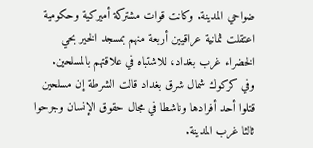ضواحي المدينة. وكانت قوات مشتركة أميركية وحكومية اعتقلت ثمانية عراقيين أربعة منهم بمسجد الخير بحي الخضراء غرب بغداد، للاشتباه في علاقتهم بالمسلحين.
وفي كركوك شمال شرق بغداد قالت الشرطة إن مسلحين قتلوا أحد أفرادها وناشطا في مجال حقوق الإنسان وجرحوا ثالثا غرب المدينة.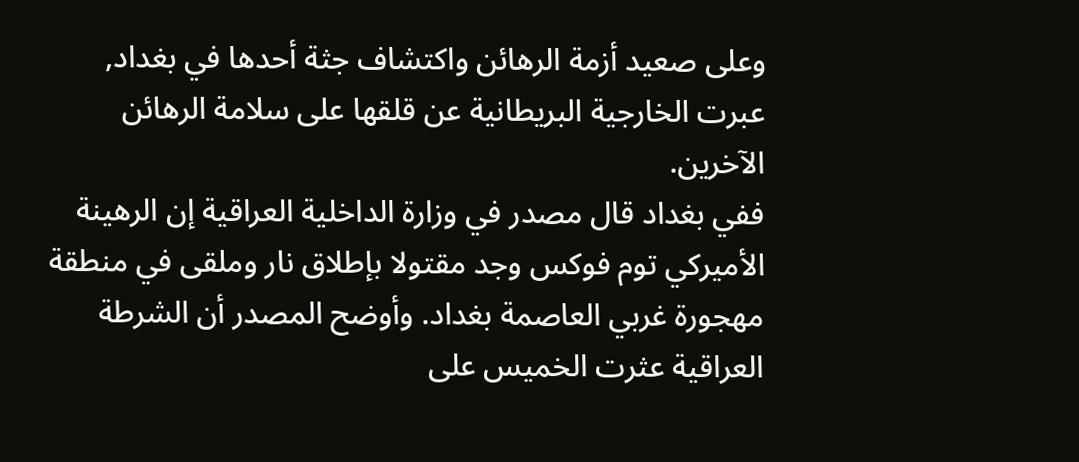وعلى صعيد أزمة الرهائن واكتشاف جثة أحدها في بغداد, عبرت الخارجية البريطانية عن قلقها على سلامة الرهائن الآخرين.
ففي بغداد قال مصدر في وزارة الداخلية العراقية إن الرهينة الأميركي توم فوكس وجد مقتولا بإطلاق نار وملقى في منطقة مهجورة غربي العاصمة بغداد. وأوضح المصدر أن الشرطة العراقية عثرت الخميس على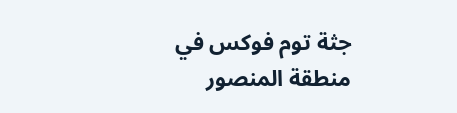جثة توم فوكس في منطقة المنصور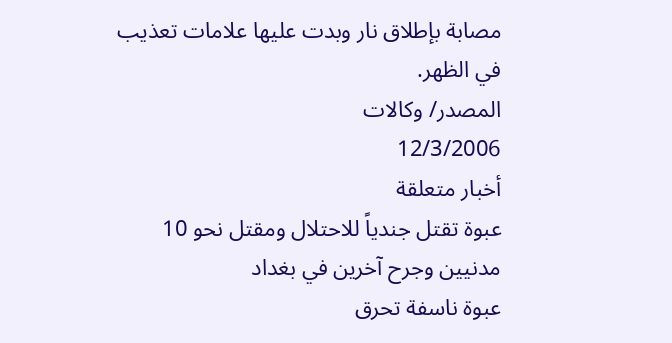مصابة بإطلاق نار وبدت عليها علامات تعذيب في الظهر.
المصدر/ وكالات
12/3/2006
أخبار متعلقة
عبوة تقتل جندياً للاحتلال ومقتل نحو 10 مدنيين وجرح آخرين في بغداد
عبوة ناسفة تحرق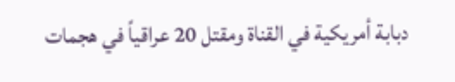دبابة أمريكية في القناة ومقتل 20 عراقياً في هجمات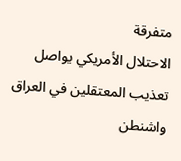متفرقة
الاحتلال الأمريكي يواصل تعذيب المعتقلين في العراق
واشنطن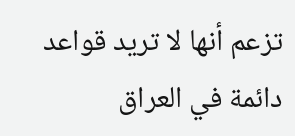تزعم أنها لا تريد قواعد دائمة في العراق